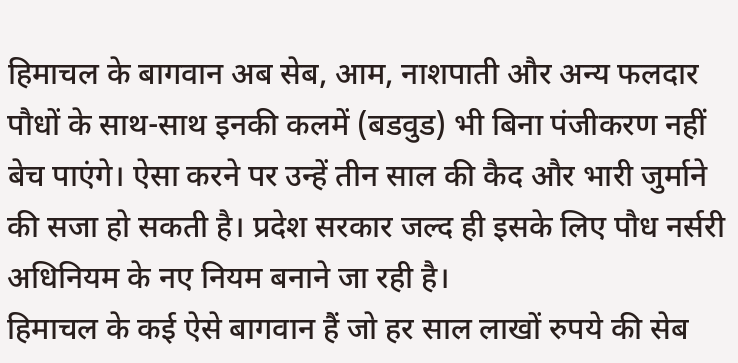हिमाचल के बागवान अब सेब, आम, नाशपाती और अन्य फलदार पौधों के साथ-साथ इनकी कलमें (बडवुड) भी बिना पंजीकरण नहीं बेच पाएंगे। ऐसा करने पर उन्हें तीन साल की कैद और भारी जुर्माने की सजा हो सकती है। प्रदेश सरकार जल्द ही इसके लिए पौध नर्सरी अधिनियम के नए नियम बनाने जा रही है।
हिमाचल के कई ऐसे बागवान हैं जो हर साल लाखों रुपये की सेब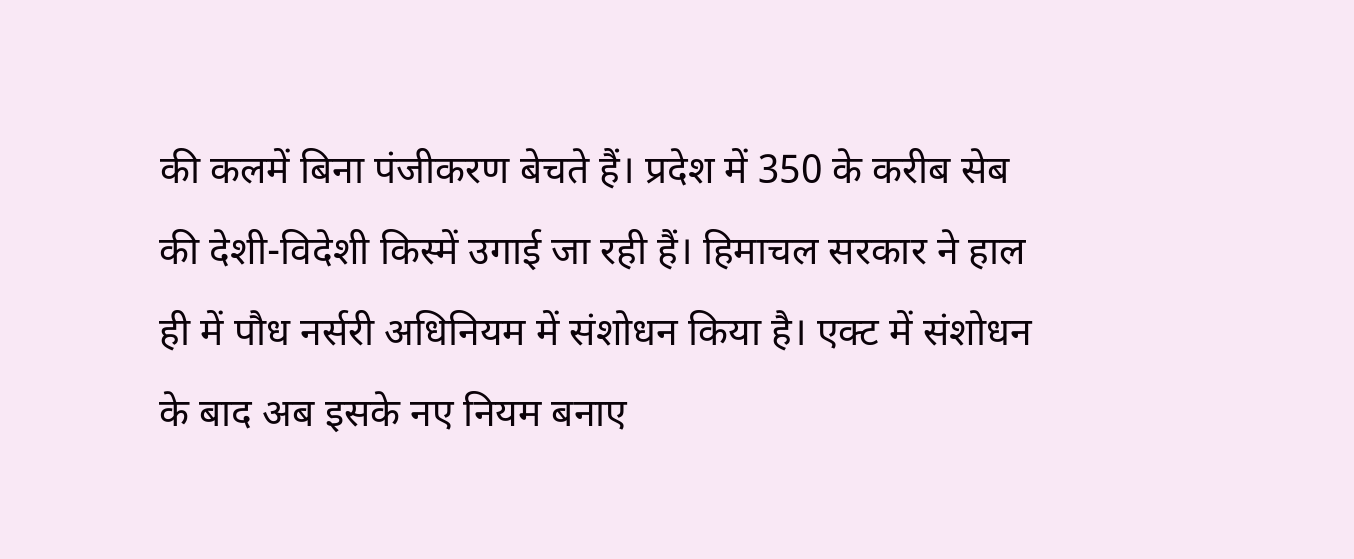की कलमें बिना पंजीकरण बेचते हैं। प्रदेश में 350 के करीब सेब की देशी-विदेशी किस्में उगाई जा रही हैं। हिमाचल सरकार ने हाल ही में पौध नर्सरी अधिनियम में संशोधन किया है। एक्ट में संशोधन के बाद अब इसके नए नियम बनाए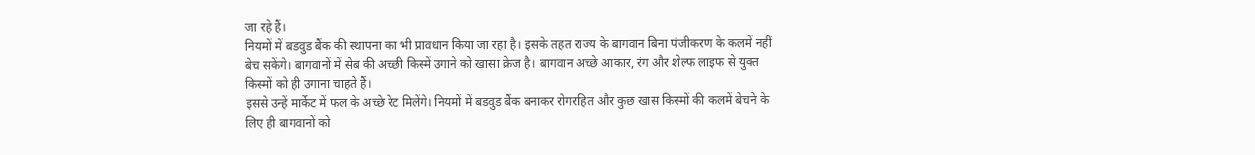जा रहे हैं।
नियमों में बडवुड बैंक की स्थापना का भी प्रावधान किया जा रहा है। इसके तहत राज्य के बागवान बिना पंजीकरण के कलमें नहीं बेच सकेंगे। बागवानों में सेब की अच्छी किस्में उगाने को खासा क्रेज है। बागवान अच्छे आकार, रंग और शेल्फ लाइफ से युक्त किस्मों को ही उगाना चाहते हैं।
इससे उन्हें मार्केट में फल के अच्छे रेट मिलेंगे। नियमों में बडवुड बैंक बनाकर रोगरहित और कुछ खास किस्मों की कलमें बेचने के लिए ही बागवानों को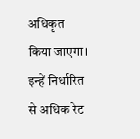अधिकृत किया जाएगा। इन्हें निर्धारित से अधिक रेट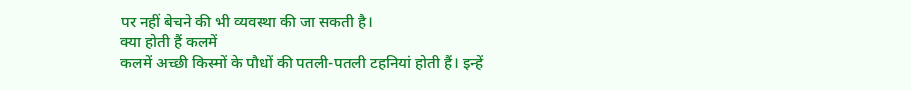पर नहीं बेचने की भी व्यवस्था की जा सकती है।
क्या होती हैं कलमें
कलमें अच्छी किस्मों के पौधों की पतली-पतली टहनियां होती हैं। इन्हें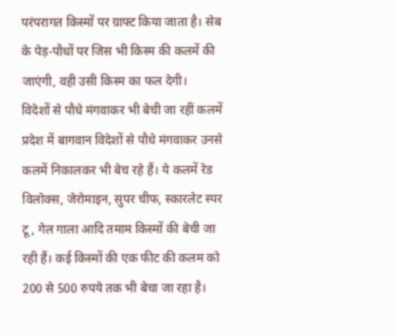परंपरागत किस्मों पर ग्राफ्ट किया जाता है। सेब के पेड़-पौधों पर जिस भी किस्म की कलमें की जाएंगी, वही उसी किस्म का फल देगी।
विदेशों से पौधे मंगवाकर भी बेची जा रहीं कलमें
प्रदेश में बागवान विदेशों से पौधे मंगवाकर उनसे कलमें निकालकर भी बेच रहे हैं। ये कलमें रेड विलोक्स, जेरोमाइन, सुपर चीफ, स्कारलेट स्पर टू, गेल गाला आदि तमाम किस्मों की बेची जा रही हैं। कई किस्मों की एक फीट की कलम को 200 से 500 रुपये तक भी बेचा जा रहा है।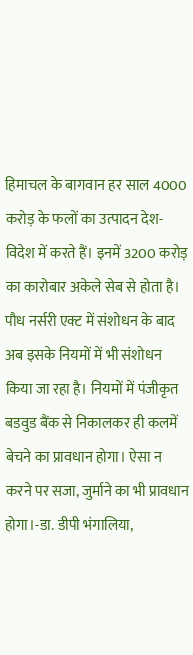हिमाचल के बागवान हर साल 4000 करोड़ के फलों का उत्पादन देश-विदेश में करते हैं। इनमें 3200 करोड़ का कारोबार अकेले सेब से होता है।
पौध नर्सरी एक्ट में संशोधन के बाद अब इसके नियमों में भी संशोधन किया जा रहा है। नियमों में पंजीकृत बडवुड बैंक से निकालकर ही कलमें बेचने का प्रावधान होगा। ऐसा न करने पर सजा, जुर्माने का भी प्रावधान होगा।-डा. डीपी भंगालिया,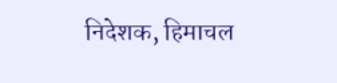निदेशक, हिमाचल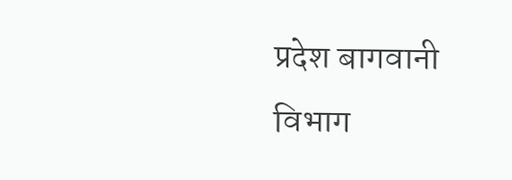प्रदेश बागवानी विभाग